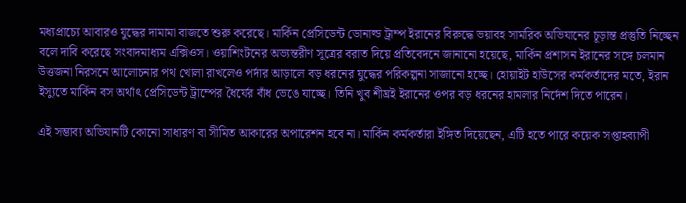মধ্যপ্রাচ্যে আবারও যুদ্ধের দামামা বাজতে শুরু করেছে। মার্কিন প্রেসিডেন্ট ডোনাল্ড ট্রাম্প ইরানের বিরুদ্ধে ভয়াবহ সামরিক অভিযানের চূড়ান্ত প্রস্তুতি নিচ্ছেন বলে দাবি করেছে সংবাদমাধ্যম এক্সিওস। ওয়াশিংটনের অভ্যন্তরীণ সূত্রের বরাত দিয়ে প্রতিবেদনে জানানো হয়েছে, মার্কিন প্রশাসন ইরানের সঙ্গে চলমান উত্তজনা নিরসনে আলোচনার পথ খোলা রাখলেও পর্দার আড়ালে বড় ধরনের যুদ্ধের পরিকল্পনা সাজানো হচ্ছে। হোয়াইট হাউসের কর্মকর্তাদের মতে, ইরান ইস্যুতে মার্কিন বস অর্থাৎ প্রেসিডেন্ট ট্রাম্পের ধৈর্যের বাঁধ ভেঙে যাচ্ছে। তিনি খুব শীঘ্রই ইরানের ওপর বড় ধরনের হামলার নির্দেশ দিতে পারেন।

এই সম্ভাব্য অভিযানটি কোনো সাধারণ বা সীমিত আকারের অপারেশন হবে না। মার্কিন কর্মকর্তারা ইঙ্গিত দিয়েছেন, এটি হতে পারে কয়েক সপ্তাহব্যাপী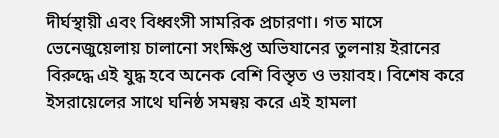দীর্ঘস্থায়ী এবং বিধ্বংসী সামরিক প্রচারণা। গত মাসে ভেনেজুয়েলায় চালানো সংক্ষিপ্ত অভিযানের তুলনায় ইরানের বিরুদ্ধে এই যুদ্ধ হবে অনেক বেশি বিস্তৃত ও ভয়াবহ। বিশেষ করে ইসরায়েলের সাথে ঘনিষ্ঠ সমন্বয় করে এই হামলা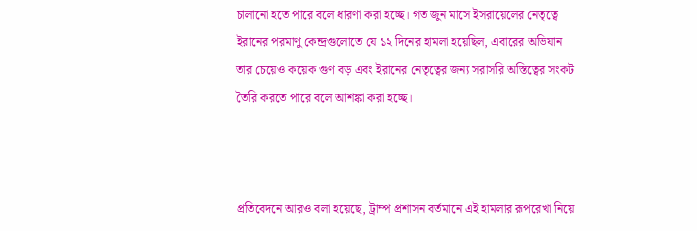চালানো হতে পারে বলে ধারণা করা হচ্ছে। গত জুন মাসে ইসরায়েলের নেতৃত্বে ইরানের পরমাণু কেন্দ্রগুলোতে যে ১২ দিনের হামলা হয়েছিল, এবারের অভিযান তার চেয়েও কয়েক গুণ বড় এবং ইরানের নেতৃত্বের জন্য সরাসরি অস্তিত্বের সংকট তৈরি করতে পারে বলে আশঙ্কা করা হচ্ছে।



প্রতিবেদনে আরও বলা হয়েছে, ট্রাম্প প্রশাসন বর্তমানে এই হামলার রূপরেখা নিয়ে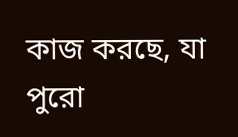কাজ করছে, যা পুরো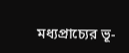মধ্যপ্রাচ্যের ভূ-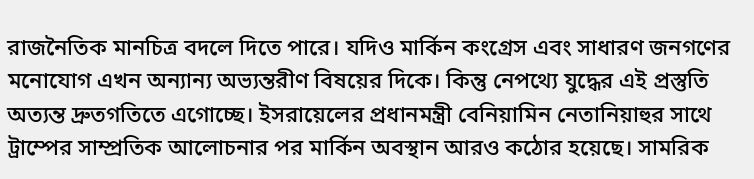রাজনৈতিক মানচিত্র বদলে দিতে পারে। যদিও মার্কিন কংগ্রেস এবং সাধারণ জনগণের মনোযোগ এখন অন্যান্য অভ্যন্তরীণ বিষয়ের দিকে। কিন্তু নেপথ্যে যুদ্ধের এই প্রস্তুতি অত্যন্ত দ্রুতগতিতে এগোচ্ছে। ইসরায়েলের প্রধানমন্ত্রী বেনিয়ামিন নেতানিয়াহুর সাথে ট্রাম্পের সাম্প্রতিক আলোচনার পর মার্কিন অবস্থান আরও কঠোর হয়েছে। সামরিক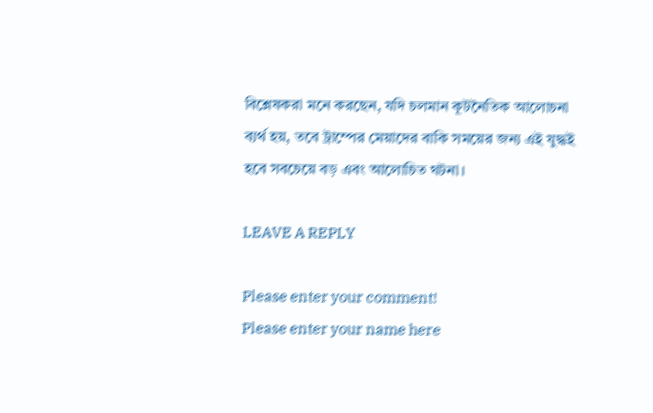বিশ্লেষকরা মনে করছেন, যদি চলমান কূটনৈতিক আলোচনা ব্যর্থ হয়, তবে ট্রাম্পের মেয়াদের বাকি সময়ের জন্য এই যুদ্ধই হবে সবচেয়ে বড় এবং আলোচিত ঘটনা।

LEAVE A REPLY

Please enter your comment!
Please enter your name here